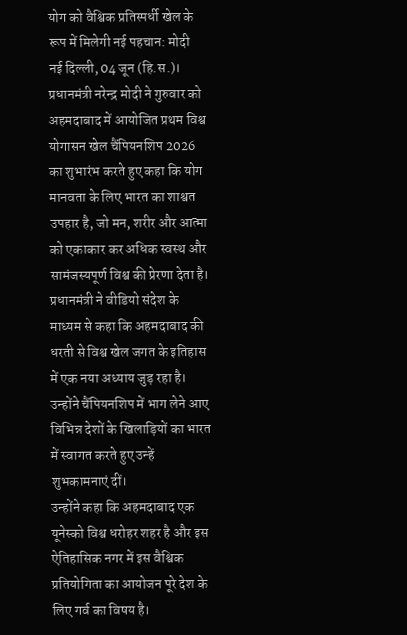योग को वैश्विक प्रतिस्पर्धी खेल के रूप में मिलेगी नई पहचान: मोदी
नई दिल्ली, 04 जून (हि.स.)। प्रधानमंत्री नरेन्द्र मोदी ने गुरुवार को अहमदाबाद में आयोजित प्रथम विश्व योगासन खेल चैंपियनशिप 2026 का शुभारंभ करते हुए कहा कि योग मानवता के लिए भारत का शाश्वत उपहार है, जो मन, शरीर और आत्मा को एकाकार कर अधिक स्वस्थ और सामंजस्यपूर्ण विश्व की प्रेरणा देता है।
प्रधानमंत्री ने वीडियो संदेश के माध्यम से कहा कि अहमदाबाद की धरती से विश्व खेल जगत के इतिहास में एक नया अध्याय जुड़ रहा है। उन्होंने चैंपियनशिप में भाग लेने आए विभिन्न देशों के खिलाड़ियों का भारत में स्वागत करते हुए उन्हें शुभकामनाएं दीं।
उन्होंने कहा कि अहमदाबाद एक यूनेस्को विश्व धरोहर शहर है और इस ऐतिहासिक नगर में इस वैश्विक प्रतियोगिता का आयोजन पूरे देश के लिए गर्व का विषय है।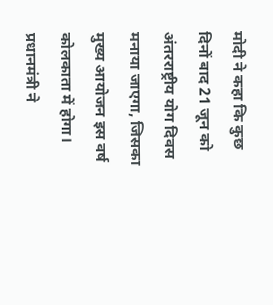मोदी ने कहा कि कुछ दिनों बाद 21 जून को अंतरराष्ट्रीय योग दिवस मनाया जाएगा, जिसका मुख्य आयोजन इस वर्ष कोलकाता में होगा।
प्रधानमंत्री ने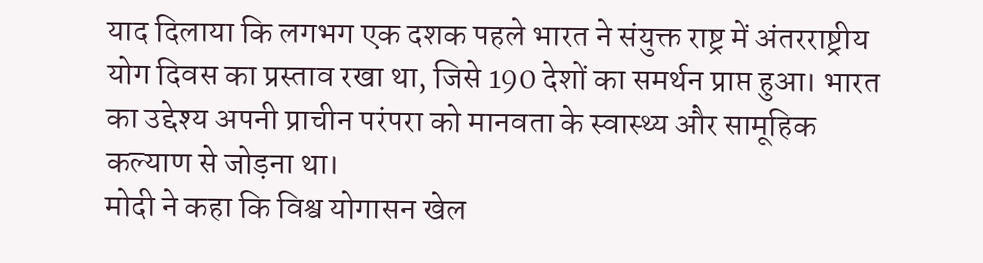याद दिलाया कि लगभग एक दशक पहले भारत ने संयुक्त राष्ट्र में अंतरराष्ट्रीय योग दिवस का प्रस्ताव रखा था, जिसे 190 देशों का समर्थन प्राप्त हुआ। भारत का उद्देश्य अपनी प्राचीन परंपरा को मानवता के स्वास्थ्य और सामूहिक कल्याण से जोड़ना था।
मोदी ने कहा कि विश्व योगासन खेल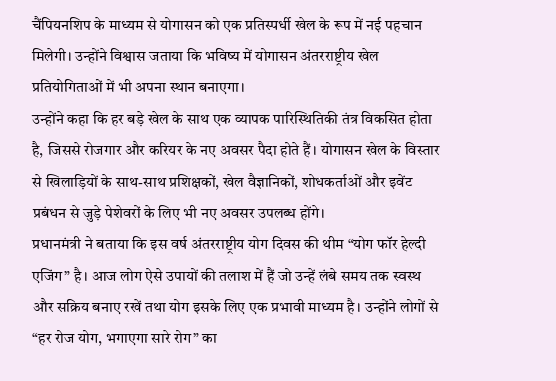चैंपियनशिप के माध्यम से योगासन को एक प्रतिस्पर्धी खेल के रूप में नई पहचान मिलेगी। उन्होंने विश्वास जताया कि भविष्य में योगासन अंतरराष्ट्रीय खेल प्रतियोगिताओं में भी अपना स्थान बनाएगा।
उन्होंने कहा कि हर बड़े खेल के साथ एक व्यापक पारिस्थितिकी तंत्र विकसित होता है, जिससे रोजगार और करियर के नए अवसर पैदा होते हैं। योगासन खेल के विस्तार से खिलाड़ियों के साथ-साथ प्रशिक्षकों, खेल वैज्ञानिकों, शोधकर्ताओं और इवेंट प्रबंधन से जुड़े पेशेवरों के लिए भी नए अवसर उपलब्ध होंगे।
प्रधानमंत्री ने बताया कि इस वर्ष अंतरराष्ट्रीय योग दिवस की थीम “योग फॉर हेल्दी एजिंग” है। आज लोग ऐसे उपायों की तलाश में हैं जो उन्हें लंबे समय तक स्वस्थ और सक्रिय बनाए रखें तथा योग इसके लिए एक प्रभावी माध्यम है। उन्होंने लोगों से “हर रोज योग, भगाएगा सारे रोग” का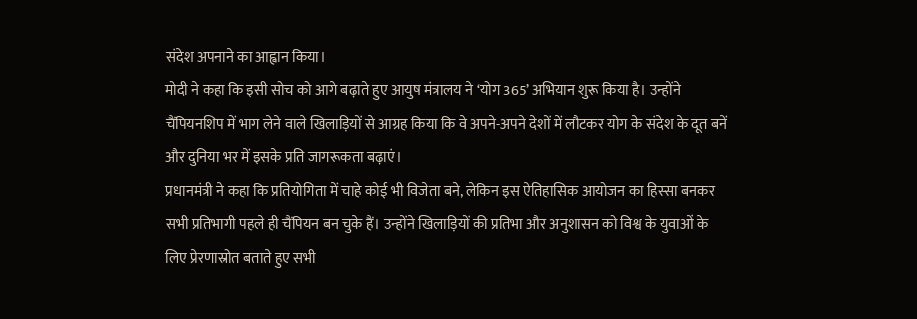संदेश अपनाने का आह्वान किया।
मोदी ने कहा कि इसी सोच को आगे बढ़ाते हुए आयुष मंत्रालय ने ‘योग 365’ अभियान शुरू किया है। उन्होंने चैंपियनशिप में भाग लेने वाले खिलाड़ियों से आग्रह किया कि वे अपने-अपने देशों में लौटकर योग के संदेश के दूत बनें और दुनिया भर में इसके प्रति जागरूकता बढ़ाएं।
प्रधानमंत्री ने कहा कि प्रतियोगिता में चाहे कोई भी विजेता बने, लेकिन इस ऐतिहासिक आयोजन का हिस्सा बनकर सभी प्रतिभागी पहले ही चैंपियन बन चुके हैं। उन्होंने खिलाड़ियों की प्रतिभा और अनुशासन को विश्व के युवाओं के लिए प्रेरणास्रोत बताते हुए सभी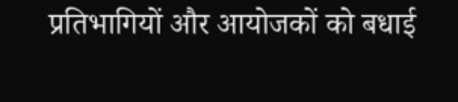प्रतिभागियों और आयोजकों को बधाई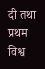दी तथा प्रथम विश्व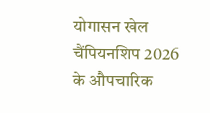योगासन खेल चैंपियनशिप 2026 के औपचारिक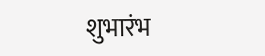शुभारंभ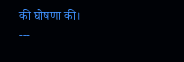की घोषणा की।
---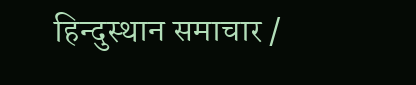हिन्दुस्थान समाचार /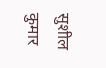सुशील कुमार